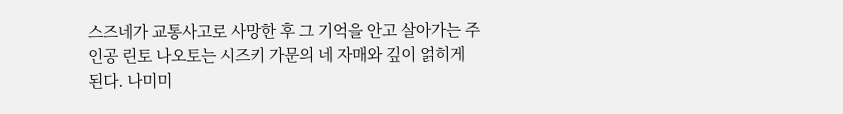스즈네가 교통사고로 사망한 후 그 기억을 안고 살아가는 주인공 린토 나오토는 시즈키 가문의 네 자매와 깊이 얽히게 된다. 나미미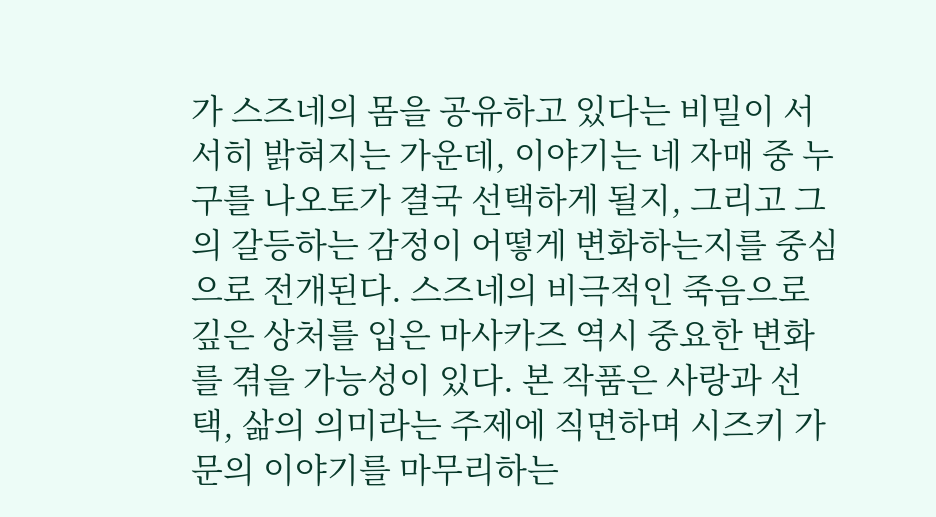가 스즈네의 몸을 공유하고 있다는 비밀이 서서히 밝혀지는 가운데, 이야기는 네 자매 중 누구를 나오토가 결국 선택하게 될지, 그리고 그의 갈등하는 감정이 어떻게 변화하는지를 중심으로 전개된다. 스즈네의 비극적인 죽음으로 깊은 상처를 입은 마사카즈 역시 중요한 변화를 겪을 가능성이 있다. 본 작품은 사랑과 선택, 삶의 의미라는 주제에 직면하며 시즈키 가문의 이야기를 마무리하는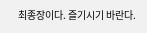최종장이다. 즐기시기 바란다.